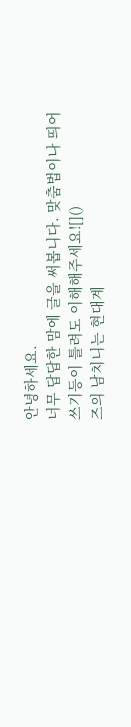안녕하세요.
너무 답답한 맘에 글을 써봅니다. 맞춤법이나 띄어쓰기등이 틀려도 이해해주세요![]()
즈의 남치니는 현대계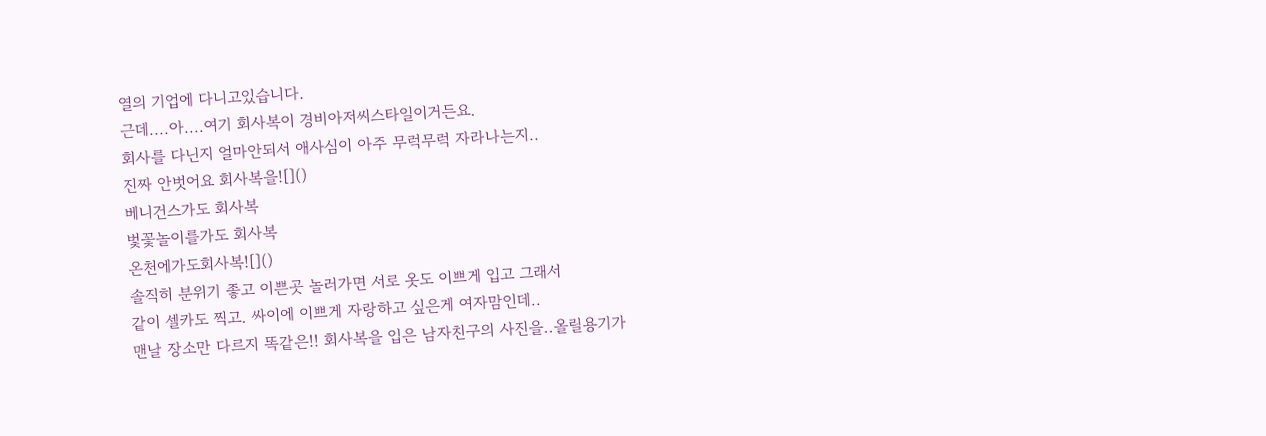열의 기업에 다니고있습니다.
근데....아....여기 회사복이 경비아저씨스타일이거든요.
회사를 다닌지 얼마안되서 애사심이 아주 무럭무럭 자라나는지..
진짜 안벗어요 회사복을![]()
베니건스가도 회사복
벛꽃놀이를가도 회사복
온천에가도회사복![]()
솔직히 분위기 좋고 이쁜곳 놀러가면 서로 옷도 이쁘게 입고 그래서
같이 셀카도 찍고. 싸이에 이쁘게 자랑하고 싶은게 여자맘인데..
맨날 장소만 다르지 똑같은!! 회사복을 입은 남자친구의 사진을..올릴용기가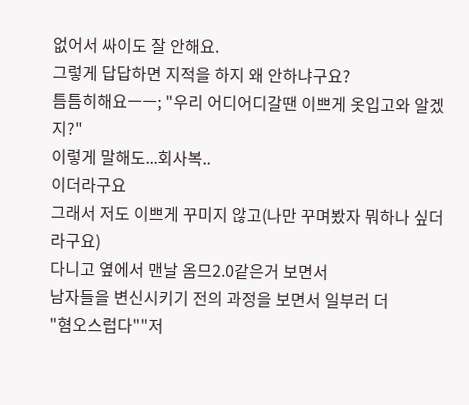없어서 싸이도 잘 안해요.
그렇게 답답하면 지적을 하지 왜 안하냐구요?
틈틈히해요ㅡㅡ; "우리 어디어디갈땐 이쁘게 옷입고와 알겠지?"
이렇게 말해도...회사복..
이더라구요
그래서 저도 이쁘게 꾸미지 않고(나만 꾸며봤자 뭐하나 싶더라구요)
다니고 옆에서 맨날 옴므2.0같은거 보면서
남자들을 변신시키기 전의 과정을 보면서 일부러 더
"혐오스럽다""저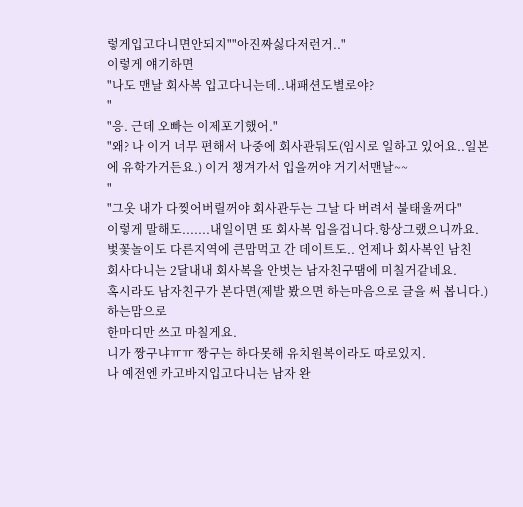렇게입고다니면안되지""아진짜싫다저런거.."
이렇게 얘기하면
"나도 맨날 회사복 입고다니는데..내패션도별로야?
"
"응. 근데 오빠는 이제포기했어."
"왜? 나 이거 너무 편해서 나중에 회사관둬도(임시로 일하고 있어요..일본에 유학가거든요.) 이거 챙겨가서 입을꺼야 거기서맨날~~
"
"그옷 내가 다찢어버릴꺼야 회사관두는 그날 다 버려서 불태울꺼다"
이렇게 말해도.......내일이면 또 회사복 입을겁니다.항상그랬으니까요.
벛꽃놀이도 다른지역에 큰맘먹고 간 데이트도.. 언제나 회사복인 남친
회사다니는 2달내내 회사복을 안벗는 남자친구땜에 미칠거같네요.
혹시라도 남자친구가 본다면(제발 봤으면 하는마음으로 글을 써 봅니다.)하는맘으로
한마디만 쓰고 마칠게요.
니가 짱구냐ㅠㅠ 짱구는 하다못해 유치원복이라도 따로있지.
나 예전엔 카고바지입고다니는 남자 완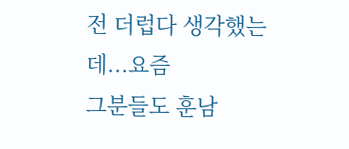전 더럽다 생각했는데...요즘
그분들도 훈남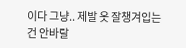이다 그냥.. 제발 옷 잘챙겨입는건 안바랄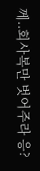께..회사복만 벗어주라 응?